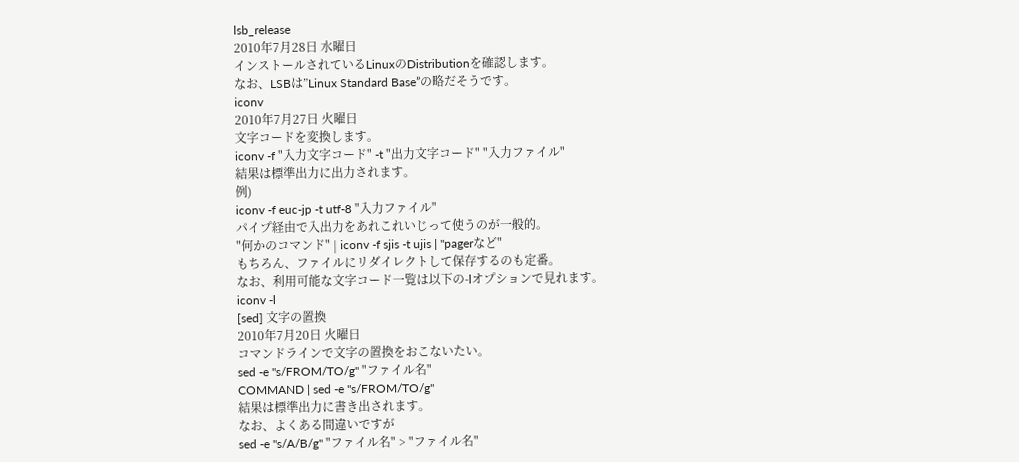lsb_release
2010年7月28日 水曜日
インストールされているLinuxのDistributionを確認します。
なお、LSBは”Linux Standard Base”の略だそうです。
iconv
2010年7月27日 火曜日
文字コードを変換します。
iconv -f "入力文字コード" -t "出力文字コード" "入力ファイル"
結果は標準出力に出力されます。
例)
iconv -f euc-jp -t utf-8 "入力ファイル"
パイプ経由で入出力をあれこれいじって使うのが一般的。
"何かのコマンド" | iconv -f sjis -t ujis | "pagerなど"
もちろん、ファイルにリダイレクトして保存するのも定番。
なお、利用可能な文字コード一覧は以下の-lオプションで見れます。
iconv -l
[sed] 文字の置換
2010年7月20日 火曜日
コマンドラインで文字の置換をおこないたい。
sed -e "s/FROM/TO/g" "ファイル名"
COMMAND | sed -e "s/FROM/TO/g"
結果は標準出力に書き出されます。
なお、よくある間違いですが
sed -e "s/A/B/g" "ファイル名" > "ファイル名"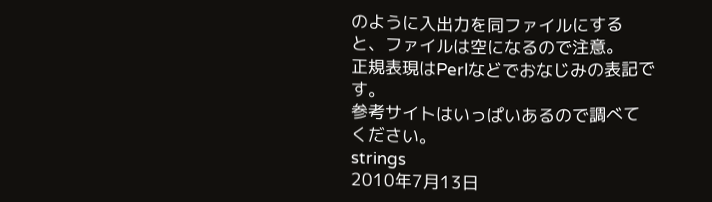のように入出力を同ファイルにすると、ファイルは空になるので注意。
正規表現はPerlなどでおなじみの表記です。
参考サイトはいっぱいあるので調べてください。
strings
2010年7月13日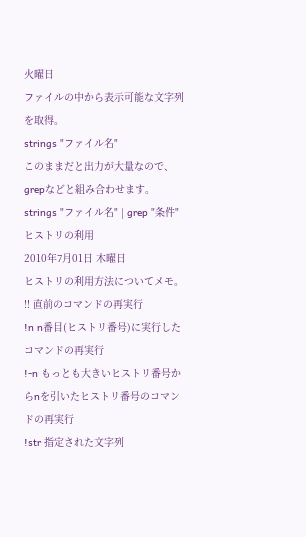火曜日
ファイルの中から表示可能な文字列を取得。
strings "ファイル名"
このままだと出力が大量なので、grepなどと組み合わせます。
strings "ファイル名" | grep "条件"
ヒストリの利用
2010年7月01日 木曜日
ヒストリの利用方法についてメモ。
!! 直前のコマンドの再実行
!n n番目(ヒストリ番号)に実行したコマンドの再実行
!-n もっとも大きいヒストリ番号からnを引いたヒストリ番号のコマンドの再実行
!str 指定された文字列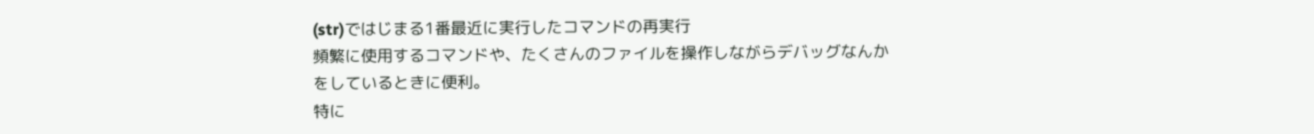(str)ではじまる1番最近に実行したコマンドの再実行
頻繁に使用するコマンドや、たくさんのファイルを操作しながらデバッグなんかをしているときに便利。
特に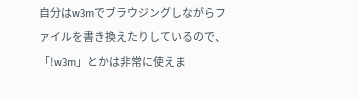自分はw3mでブラウジングしながらファイルを書き換えたりしているので、「!w3m」とかは非常に使えま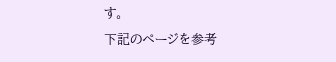す。
下記のページを参考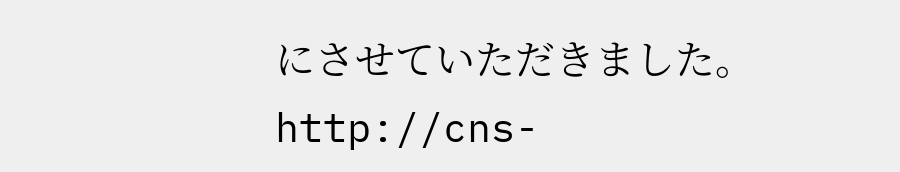にさせていただきました。
http://cns-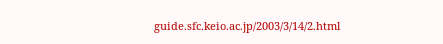guide.sfc.keio.ac.jp/2003/3/14/2.html